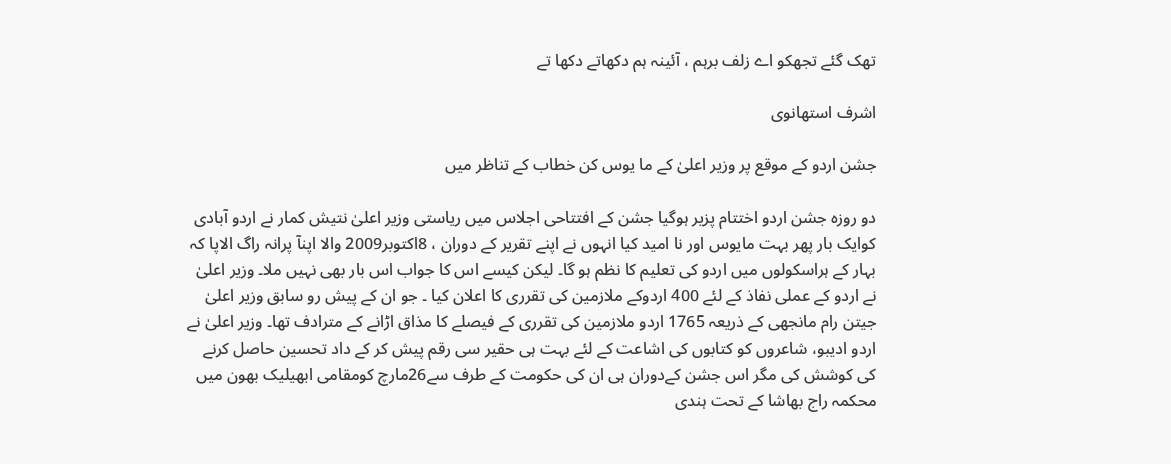تھک گئے تجھکو اے زلف برہم ، آئینہ ہم دکھاتے دکھا تے

اشرف استھانوی

جشن اردو کے موقع پر وزیر اعلیٰ کے ما یوس کن خطاب کے تناظر میں

دو روزہ جشن اردو اختتام پزیر ہوگیا جشن کے افتتاحی اجلاس میں ریاستی وزیر اعلیٰ نتیش کمار نے اردو آبادی کوایک بار پھر بہت مایوس اور نا امید کیا انہوں نے اپنے تقریر کے دوران ، 8اکتوبر2009 والا اپنآ پرانہ راگ الاپا کہ بہار کے ہراسکولوں میں اردو کی تعلیم کا نظم ہو گا۔ لیکن کیسے اس کا جواب اس بار بھی نہیں ملا۔ وزیر اعلیٰ نے اردو کے عملی نفاذ کے لئے 400 اردوکے ملازمین کی تقرری کا اعلان کیا ۔ جو ان کے پیش رو سابق وزیر اعلیٰ جیتن رام مانجھی کے ذریعہ 1765 اردو ملازمین کی تقرری کے فیصلے کا مذاق اڑانے کے مترادف تھا۔ وزیر اعلیٰ نے اردو ادیبو، شاعروں کو کتابوں کی اشاعت کے لئے بہت ہی حقیر سی رقم پیش کر کے داد تحسین حاصل کرنے کی کوشش کی مگر اس جشن کےدوران ہی ان کی حکومت کے طرف سے26مارچ کومقامی ابھیلیک بھون میں محکمہ راج بھاشا کے تحت ہندی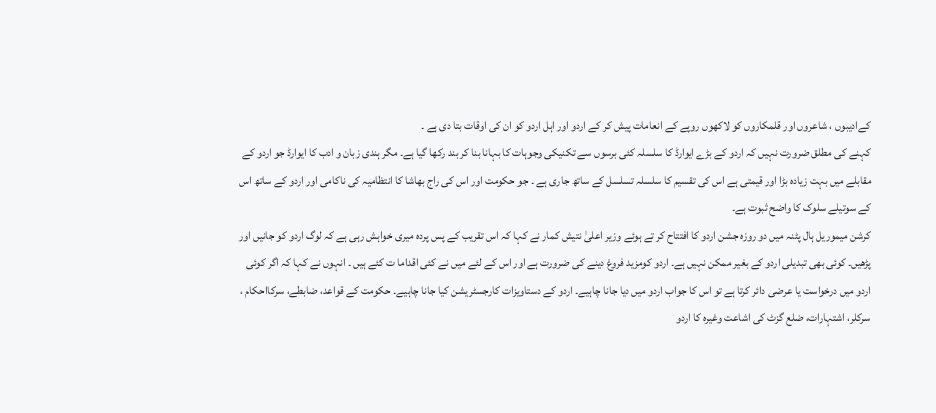کےادیبوں ، شاعروں اور قلمکاروں کو لاکھوں روپے کے انعامات پیش کر کے اردو اور اہل اردو کو ان کی اوقات بتا دی ہے ۔
کہنے کی مطلق ضرورت نہیں کہ اردو کے بڑے ایوارڈ کا سلسلہ کئی برسوں سے تکنیکی وجوہات کا بہانا بنا کر بند رکھا گیا ہے۔ مگر ہندی زبان و ادب کا ایوارڈ جو اردو کے مقابلے میں بہت زیادہ بڑا اور قیمتی ہے اس کی تقسیم کا سلسلہ تسلسل کے ساتھ جاری ہے ۔ جو حکومت اور اس کی راج بھاشا کا انتظامیہ کی ناکامی اور اردو کے ساتھ اس کے سوتیلے سلوک کا واضح ثبوت ہے۔
کرشن میموریل ہال پٹنہ میں دو روزہ جشن اردو کا افتتاح کر تے ہوئے وزیر اعلیٰ نتیش کمار نے کہا کہ اس تقریب کے پس پردہ میری خواہش رہی ہے کہ لوگ اردو کو جانیں اور پڑھیں۔ کوئی بھی تبدیلی اردو کے بغیر ممکن نہیں ہے۔ اردو کومزید فروغ دینے کی ضرورت ہے اور اس کے لئے میں نے کئی اقداما ت کئے ہیں ۔ انہوں نے کہا کہ اگر کوئی اردو میں درخواست یا عرضی دائر کرتا ہے تو اس کا جواب اردو میں دیا جانا چاہیے۔ اردو کے دستاویزات کارجسٹریشن کیا جانا چاہیے۔ حکومت کے قواعد، ضابطے، سرکااحکام ، سرکلر، اشتہارات، ضلع گزٹ کی اشاعت وغیرہ کا اردو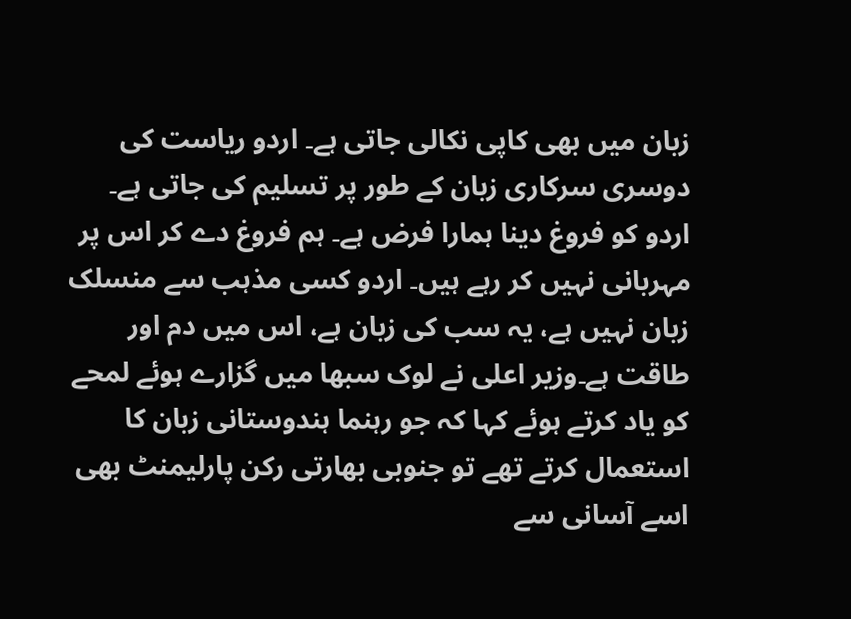زبان میں بھی کاپی نکالی جاتی ہے۔ اردو ریاست کی دوسری سرکاری زبان کے طور پر تسلیم کی جاتی ہے۔ اردو کو فروغ دینا ہمارا فرض ہے۔ ہم فروغ دے کر اس پر مہربانی نہیں کر رہے ہیں۔ اردو کسی مذہب سے منسلک زبان نہیں ہے، یہ سب کی زبان ہے، اس میں دم اور طاقت ہے۔وزیر اعلی نے لوک سبھا میں گزارے ہوئے لمحے کو یاد کرتے ہوئے کہا کہ جو رہنما ہندوستانی زبان کا استعمال کرتے تھے تو جنوبی بھارتی رکن پارلیمنٹ بھی اسے آسانی سے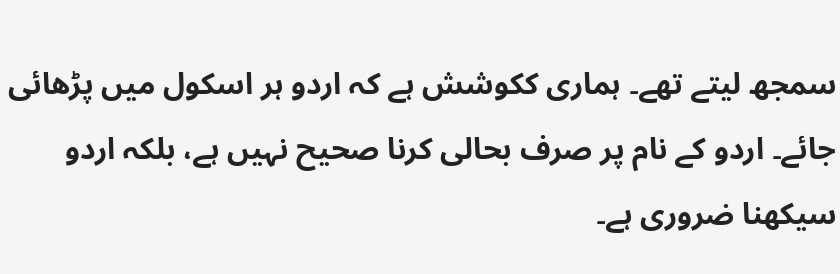سمجھ لیتے تھے۔ ہماری كکوشش ہے کہ اردو ہر اسکول میں پڑھائی جائے۔ اردو کے نام پر صرف بحالی کرنا صحیح نہیں ہے، بلکہ اردو سیکھنا ضروری ہے۔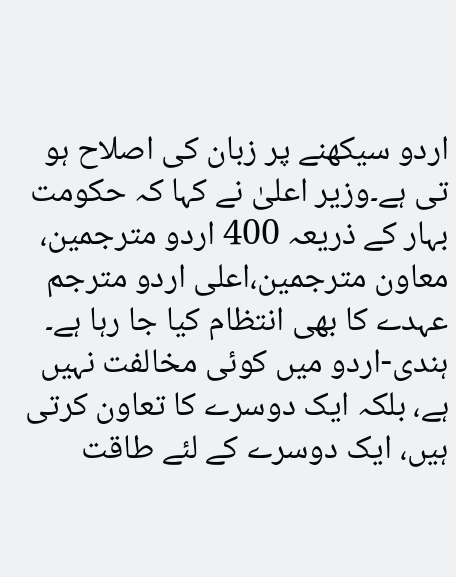اردو سیکھنے پر زبان کی اصلاح ہو تی ہے۔وزیر اعلیٰ نے کہا کہ حکومت بہار کے ذریعہ 400 اردو مترجمین، معاون مترجمین،اعلی اردو مترجم عہدے کا بھی انتظام کیا جا رہا ہے۔ ہندی-اردو میں کوئی مخالفت نہیں ہے، بلکہ ایک دوسرے کا تعاون کرتی ہیں، ایک دوسرے کے لئے طاقت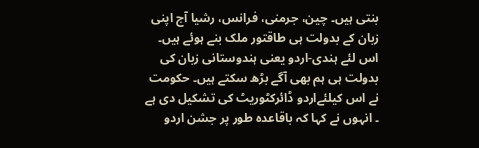بنتی ہیں۔ چین، جرمنی، فرانس، رشيا آج اپنی زبان کے بدولت ہی طاقتور ملک بنے ہوئے ہیں۔ اس لئے ہندی-اردو یعنی ہندوستانی زبان کی بدولت ہی ہم بھی آگے بڑھ سکتے ہیں۔ حکومت نے اس کیلئےاردو ڈائرکٹوریٹ کی تشکیل دی ہے ۔ انہوں نے کہا کہ باقاعدہ طور پر جشن اردو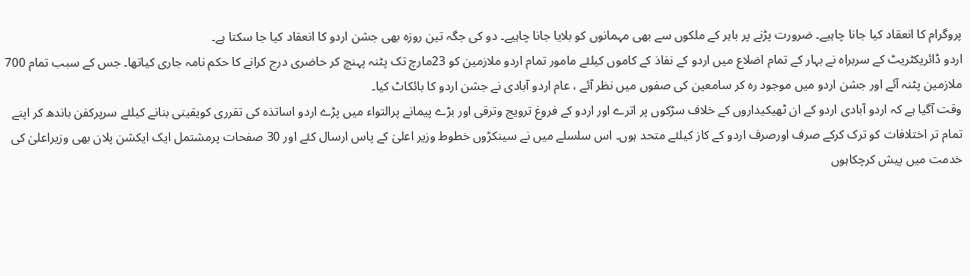پروگرام کا انعقاد کیا جانا چاہیے۔ ضرورت پڑنے پر باہر کے ملکوں سے بھی مہمانوں کو بلایا جانا چاہیے۔ دو کی جگہ تین روزہ بھی جشن اردو کا انعقاد کیا جا سکتا ہے۔
اردو ڈائریکٹریٹ کے سربراہ نے بہار کے تمام اضلاع میں اردو کے نفاذ کے کاموں کیلئے مامور تمام اردو ملازمین کو 23مارچ تک پٹنہ پہنچ کر حاضری درج کرانے کا حکم نامہ جاری کیاتھا۔ جس کے سبب تمام 700 ملازمین پٹنہ آئے اور جشن اردو میں موجود رہ کر سامعین کی صفوں میں نظر آئے ، عام اردو آبادی نے جشن اردو کا بائکاٹ کیا۔
وقت آگیا ہے کہ اردو آبادی اردو کے ان ٹھیکیداروں کے خلاف سڑکوں پر اترے اور اردو کے فروغ ترویج وترقی اور بڑے پیمانے پرالتواء میں پڑے اردو اساتذہ کی تقرری کویقینی بنانے کیلئے سرپرکفن باندھ کر اپنے تمام تر اختلافات کو ترک کرکے صرف اورصرف اردو کے کاز کیلئے متحد ہوں۔ اس سلسلے میں نے سینکڑوں خطوط وزیر اعلیٰ کے پاس ارسال کئے اور 30 صفحات پرمشتمل ایک ایکشن پلان بھی وزیراعلیٰ کی خدمت میں پیش کرچکاہوں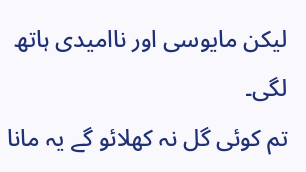لیکن مایوسی اور ناامیدی ہاتھ لگی۔
تم کوئی گل نہ کھلائو گے یہ مانا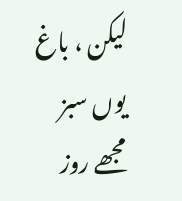لیکن ، باغ یوں سبز مجھے روز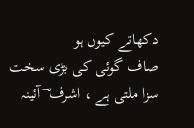دکھاتے کیوں ہو
صاف گوئی کی بڑی سخت سزا ملتی ہے ، اشرف ؔ آئینہ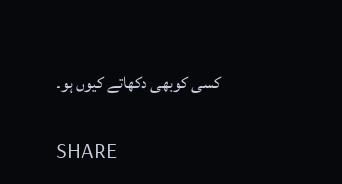کسی کوبھی دکھاتے کیوں ہو۔

SHARE